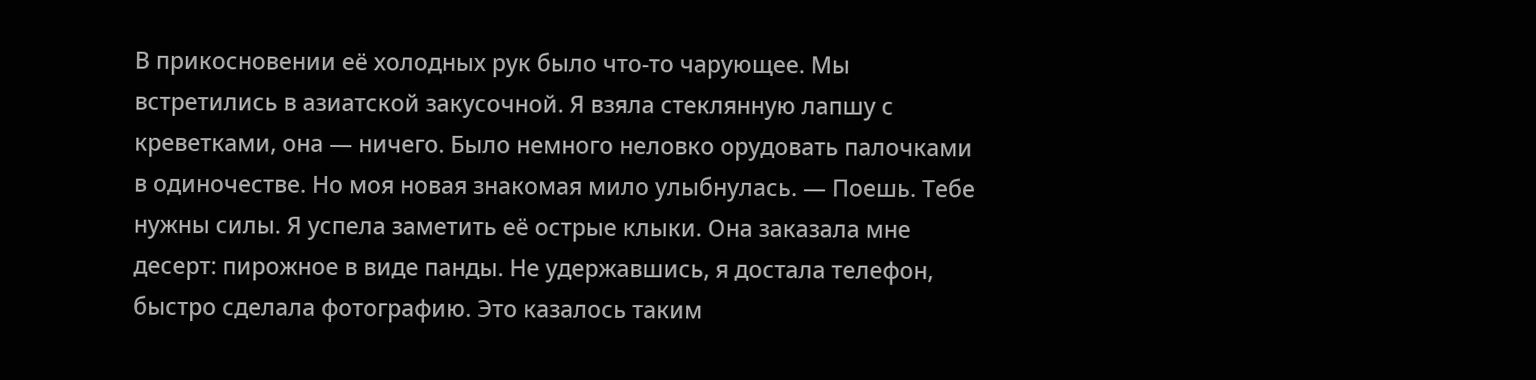В прикосновении её холодных рук было что-то чарующее. Мы встретились в азиатской закусочной. Я взяла стеклянную лапшу с креветками, она — ничего. Было немного неловко орудовать палочками в одиночестве. Но моя новая знакомая мило улыбнулась. — Поешь. Тебе нужны силы. Я успела заметить её острые клыки. Она заказала мне десерт: пирожное в виде панды. Не удержавшись, я достала телефон, быстро сделала фотографию. Это казалось таким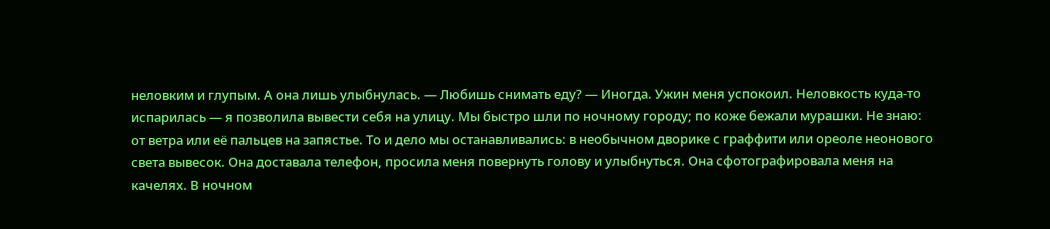неловким и глупым. А она лишь улыбнулась. — Любишь снимать еду? — Иногда. Ужин меня успокоил. Неловкость куда-то испарилась — я позволила вывести себя на улицу. Мы быстро шли по ночному городу; по коже бежали мурашки. Не знаю: от ветра или её пальцев на запястье. То и дело мы останавливались: в необычном дворике с граффити или ореоле неонового света вывесок. Она доставала телефон, просила меня повернуть голову и улыбнуться. Она сфотографировала меня на качелях. В ночном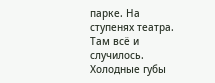парке. На ступенях театра. Там всё и случилось. Холодные губы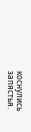коснулись запястья.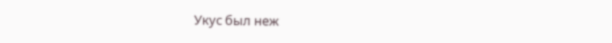Укус был неж